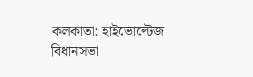কলকাতা: হাইভোল্টেজ বিধানসভা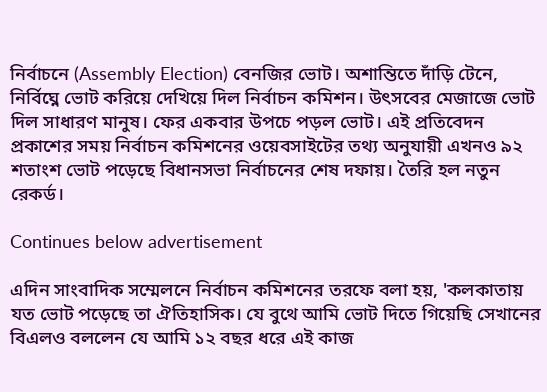নির্বাচনে (Assembly Election) বেনজির ভোট। অশান্তিতে দাঁড়ি টেনে, নির্বিঘ্নে ভোট করিয়ে দেখিয়ে দিল নির্বাচন কমিশন। উৎসবের মেজাজে ভোট দিল সাধারণ মানুষ। ফের একবার উপচে পড়ল ভোট। এই প্রতিবেদন প্রকাশের সময় নির্বাচন কমিশনের ওয়েবসাইটের তথ্য অনুযায়ী এখনও ৯২ শতাংশ ভোট পড়েছে বিধানসভা নির্বাচনের শেষ দফায়। তৈরি হল নতুন রেকর্ড।

Continues below advertisement

এদিন সাংবাদিক সম্মেলনে নির্বাচন কমিশনের তরফে বলা হয়, 'কলকাতায় যত ভোট পড়েছে তা ঐতিহাসিক। যে বুথে আমি ভোট দিতে গিয়েছি সেখানের বিএলও বললেন যে আমি ১২ বছর ধরে এই কাজ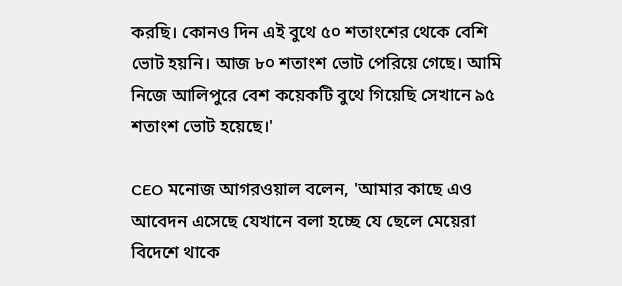করছি। কোনও দিন এই বুথে ৫০ শতাংশের থেকে বেশি ভোট হয়নি। আজ ৮০ শতাংশ ভোট পেরিয়ে গেছে। আমি নিজে আলিপুরে বেশ কয়েকটি বুথে গিয়েছি সেখানে ৯৫ শতাংশ ভোট হয়েছে।'

CEO মনোজ আগরওয়াল বলেন, 'আমার কাছে এও আবেদন এসেছে যেখানে বলা হচ্ছে যে ছেলে মেয়েরা বিদেশে থাকে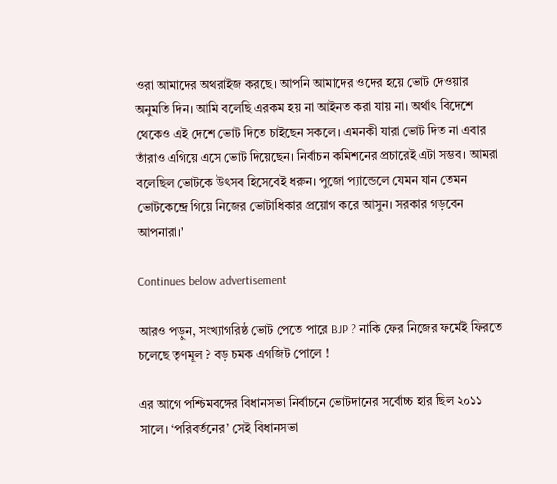ওরা আমাদের অথরাইজ করছে। আপনি আমাদের ওদের হয়ে ভোট দেওয়ার অনুমতি দিন। আমি বলেছি এরকম হয় না আইনত করা যায় না। অর্থাৎ বিদেশে থেকেও এই দেশে ভোট দিতে চাইছেন সকলে। এমনকী যারা ভোট দিত না এবার তাঁরাও এগিয়ে এসে ভোট দিয়েছেন। নির্বাচন কমিশনের প্রচারেই এটা সম্ভব। আমরা বলেছিল ভোটকে উৎসব হিসেবেই ধরুন। পুজো প্যান্ডেলে যেমন যান তেমন ভোটকেন্দ্রে গিয়ে নিজের ভোটাধিকার প্রয়োগ করে আসুন। সরকার গড়বেন আপনারা।'

Continues below advertisement

আরও পড়ুন, সংখ্যাগরিষ্ঠ ভোট পেতে পারে BJP ? নাকি ফের নিজের ফর্মেই ফিরতে চলেছে তৃণমূল ? বড় চমক এগজিট পোলে !

এর আগে পশ্চিমবঙ্গের বিধানসভা নির্বাচনে ভোটদানের সর্বোচ্চ হার ছিল ২০১১ সালে। ‘পরিবর্তনের’ সেই বিধানসভা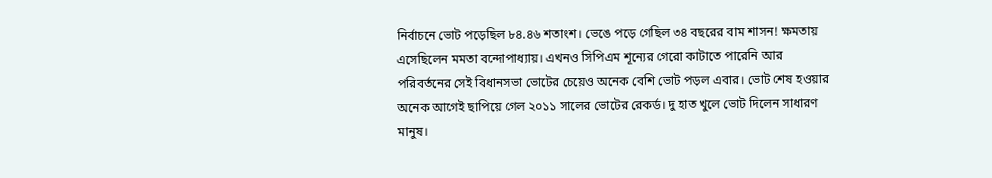নির্বাচনে ভোট পড়েছিল ৮৪.৪৬ শতাংশ। ভেঙে পড়ে গেছিল ৩৪ বছরের বাম শাসন! ক্ষমতায় এসেছিলেন মমতা বন্দোপাধ্যায়। এখনও সিপিএম শূন্যের গেরো কাটাতে পারেনি আর পরিবর্তনের সেই বিধানসভা ভোটের চেয়েও অনেক বেশি ভোট পড়ল এবার। ভোট শেষ হওয়ার অনেক আগেই ছাপিয়ে গেল ২০১১ সালের ভোটের রেকর্ড। দু হাত খুলে ভোট দিলেন সাধারণ মানুষ।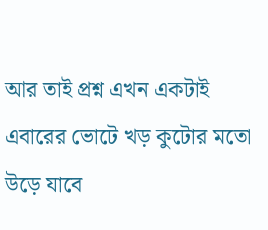আর তাই প্রশ্ন এখন একটাই এবারের ভোটে খড় কুটোর মতো উড়ে যাবে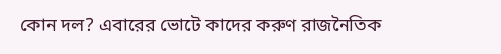কোন দল? এবারের ভোটে কাদের করুণ রাজনৈতিক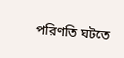পরিণতি ঘটতে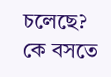চলেছে? কে বসতে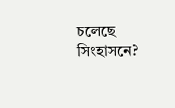চলেছে সিংহাসনে?